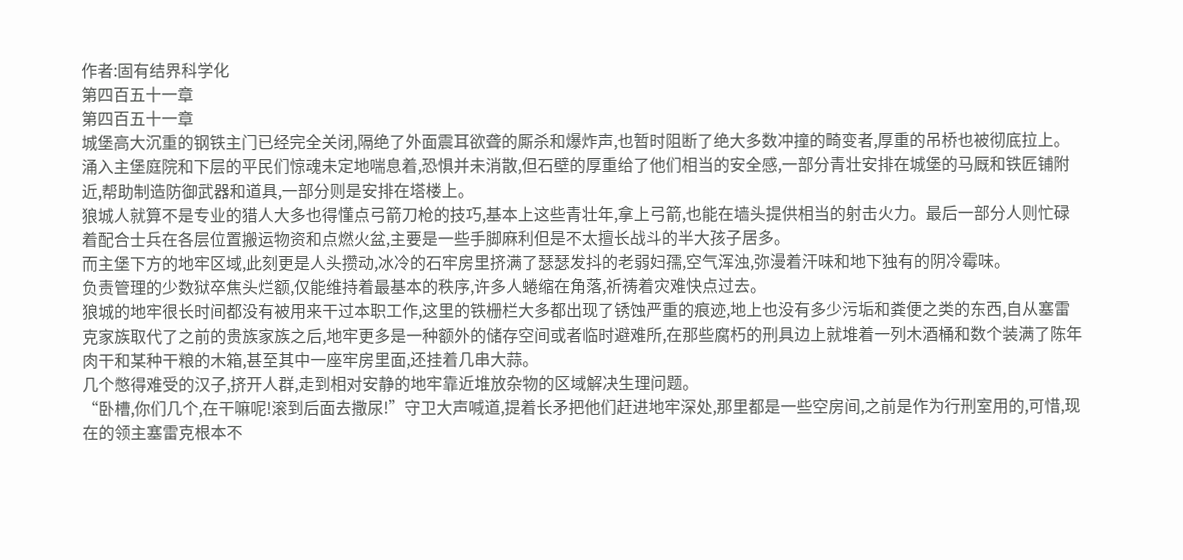作者:固有结界科学化
第四百五十一章
第四百五十一章
城堡高大沉重的钢铁主门已经完全关闭,隔绝了外面震耳欲聋的厮杀和爆炸声,也暂时阻断了绝大多数冲撞的畸变者,厚重的吊桥也被彻底拉上。
涌入主堡庭院和下层的平民们惊魂未定地喘息着,恐惧并未消散,但石壁的厚重给了他们相当的安全感,一部分青壮安排在城堡的马厩和铁匠铺附近,帮助制造防御武器和道具,一部分则是安排在塔楼上。
狼城人就算不是专业的猎人大多也得懂点弓箭刀枪的技巧,基本上这些青壮年,拿上弓箭,也能在墙头提供相当的射击火力。最后一部分人则忙碌着配合士兵在各层位置搬运物资和点燃火盆,主要是一些手脚麻利但是不太擅长战斗的半大孩子居多。
而主堡下方的地牢区域,此刻更是人头攒动,冰冷的石牢房里挤满了瑟瑟发抖的老弱妇孺,空气浑浊,弥漫着汗味和地下独有的阴冷霉味。
负责管理的少数狱卒焦头烂额,仅能维持着最基本的秩序,许多人蜷缩在角落,祈祷着灾难快点过去。
狼城的地牢很长时间都没有被用来干过本职工作,这里的铁栅栏大多都出现了锈蚀严重的痕迹,地上也没有多少污垢和粪便之类的东西,自从塞雷克家族取代了之前的贵族家族之后,地牢更多是一种额外的储存空间或者临时避难所,在那些腐朽的刑具边上就堆着一列木酒桶和数个装满了陈年肉干和某种干粮的木箱,甚至其中一座牢房里面,还挂着几串大蒜。
几个憋得难受的汉子,挤开人群,走到相对安静的地牢靠近堆放杂物的区域解决生理问题。
“卧槽,你们几个,在干嘛呢!滚到后面去撒尿!”守卫大声喊道,提着长矛把他们赶进地牢深处,那里都是一些空房间,之前是作为行刑室用的,可惜,现在的领主塞雷克根本不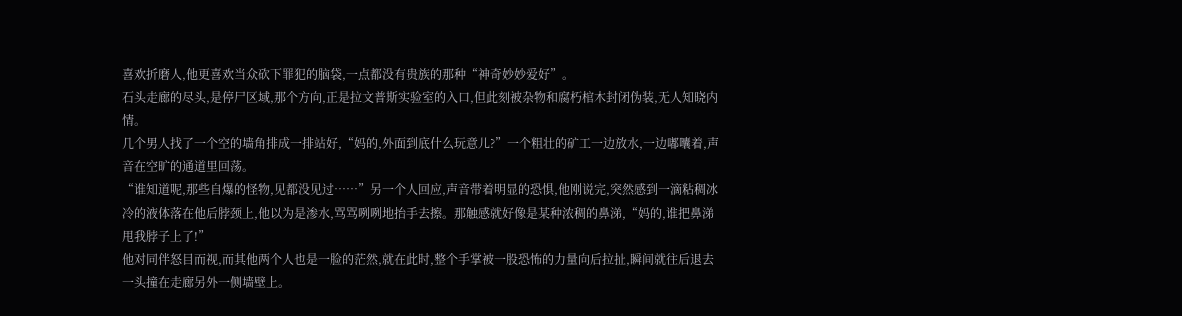喜欢折磨人,他更喜欢当众砍下罪犯的脑袋,一点都没有贵族的那种“神奇妙妙爱好”。
石头走廊的尽头,是停尸区域,那个方向,正是拉文普斯实验室的入口,但此刻被杂物和腐朽棺木封闭伪装,无人知晓内情。
几个男人找了一个空的墙角排成一排站好,“妈的,外面到底什么玩意儿?”一个粗壮的矿工一边放水,一边嘟囔着,声音在空旷的通道里回荡。
“谁知道呢,那些自爆的怪物,见都没见过……”另一个人回应,声音带着明显的恐惧,他刚说完,突然感到一滴粘稠冰冷的液体落在他后脖颈上,他以为是渗水,骂骂咧咧地抬手去擦。那触感就好像是某种浓稠的鼻涕,“妈的,谁把鼻涕甩我脖子上了!”
他对同伴怒目而视,而其他两个人也是一脸的茫然,就在此时,整个手掌被一股恐怖的力量向后拉扯,瞬间就往后退去一头撞在走廊另外一侧墙壁上。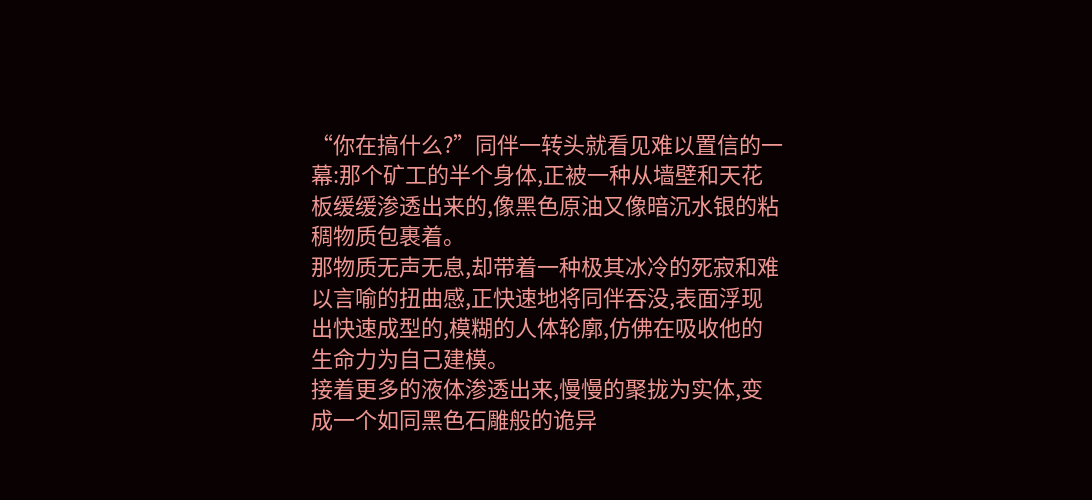“你在搞什么?”同伴一转头就看见难以置信的一幕:那个矿工的半个身体,正被一种从墙壁和天花板缓缓渗透出来的,像黑色原油又像暗沉水银的粘稠物质包裹着。
那物质无声无息,却带着一种极其冰冷的死寂和难以言喻的扭曲感,正快速地将同伴吞没,表面浮现出快速成型的,模糊的人体轮廓,仿佛在吸收他的生命力为自己建模。
接着更多的液体渗透出来,慢慢的聚拢为实体,变成一个如同黑色石雕般的诡异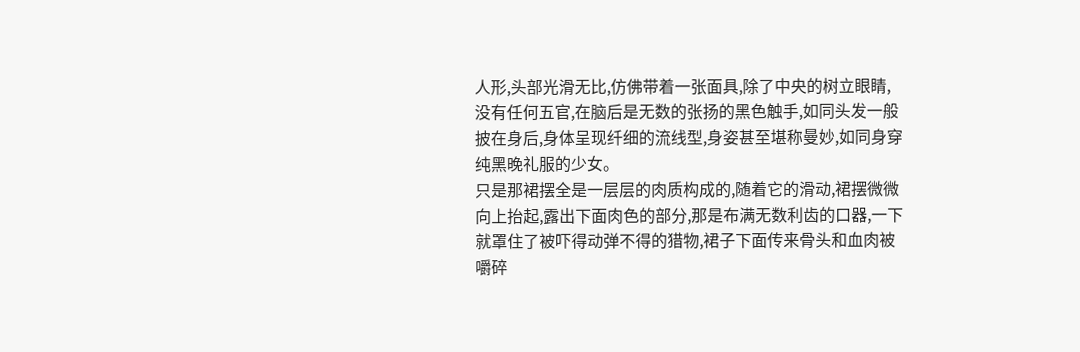人形,头部光滑无比,仿佛带着一张面具,除了中央的树立眼睛,没有任何五官,在脑后是无数的张扬的黑色触手,如同头发一般披在身后,身体呈现纤细的流线型,身姿甚至堪称曼妙,如同身穿纯黑晚礼服的少女。
只是那裙摆全是一层层的肉质构成的,随着它的滑动,裙摆微微向上抬起,露出下面肉色的部分,那是布满无数利齿的口器,一下就罩住了被吓得动弹不得的猎物,裙子下面传来骨头和血肉被嚼碎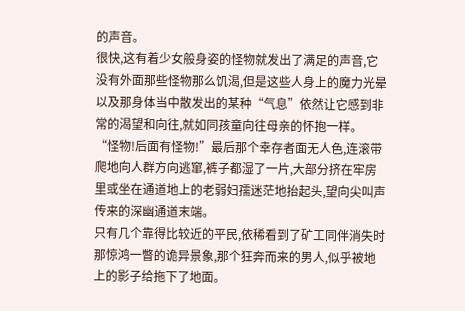的声音。
很快,这有着少女般身姿的怪物就发出了满足的声音,它没有外面那些怪物那么饥渴,但是这些人身上的魔力光晕以及那身体当中散发出的某种“气息”依然让它感到非常的渴望和向往,就如同孩童向往母亲的怀抱一样。
“怪物!后面有怪物!”最后那个幸存者面无人色,连滚带爬地向人群方向逃窜,裤子都湿了一片,大部分挤在牢房里或坐在通道地上的老弱妇孺迷茫地抬起头,望向尖叫声传来的深幽通道末端。
只有几个靠得比较近的平民,依稀看到了矿工同伴消失时那惊鸿一瞥的诡异景象,那个狂奔而来的男人,似乎被地上的影子给拖下了地面。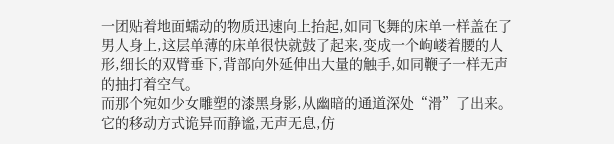一团贴着地面蠕动的物质迅速向上抬起,如同飞舞的床单一样盖在了男人身上,这层单薄的床单很快就鼓了起来,变成一个岣嵝着腰的人形,细长的双臂垂下,背部向外延伸出大量的触手,如同鞭子一样无声的抽打着空气。
而那个宛如少女雕塑的漆黑身影,从幽暗的通道深处“滑”了出来。它的移动方式诡异而静谧,无声无息,仿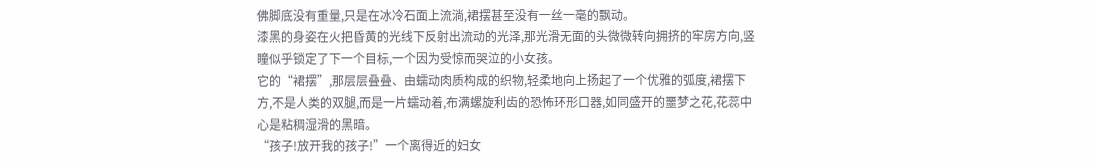佛脚底没有重量,只是在冰冷石面上流淌,裙摆甚至没有一丝一毫的飘动。
漆黑的身姿在火把昏黄的光线下反射出流动的光泽,那光滑无面的头微微转向拥挤的牢房方向,竖瞳似乎锁定了下一个目标,一个因为受惊而哭泣的小女孩。
它的“裙摆”,那层层叠叠、由蠕动肉质构成的织物,轻柔地向上扬起了一个优雅的弧度,裙摆下方,不是人类的双腿,而是一片蠕动着,布满螺旋利齿的恐怖环形口器,如同盛开的噩梦之花,花蕊中心是粘稠湿滑的黑暗。
“孩子!放开我的孩子!”一个离得近的妇女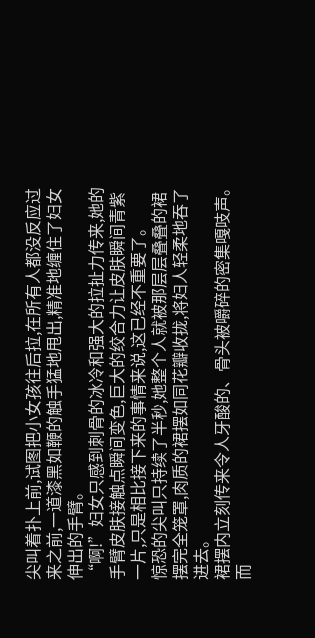尖叫着扑上前,试图把小女孩往后拉,在所有人都没反应过来之前,一道漆黑如鞭的触手猛地甩出,精准地缠住了妇女伸出的手臂。
“啊!”妇女只感到刺骨的冰冷和强大的拉扯力传来,她的手臂皮肤接触点瞬间变色,巨大的绞合力让皮肤瞬间青紫一片,只是相比接下来的事情来说,这已经不重要了。
惊恐的尖叫只持续了半秒,她整个人就被那层层叠叠的裙摆完全笼罩,肉质的裙摆如同花瓣收拢,将妇人轻柔地吞了进去。
裙摆内立刻传来令人牙酸的、骨头被嚼碎的密集嘎吱声。而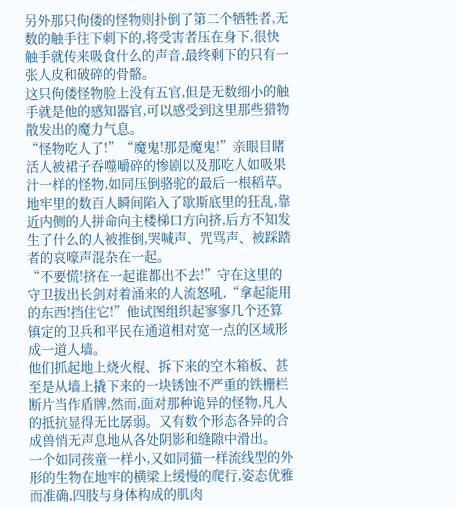另外那只佝偻的怪物则扑倒了第二个牺牲者,无数的触手往下刺下的,将受害者压在身下,很快触手就传来吸食什么的声音,最终剩下的只有一张人皮和破碎的骨骼。
这只佝偻怪物脸上没有五官,但是无数细小的触手就是他的感知器官,可以感受到这里那些猎物散发出的魔力气息。
“怪物吃人了!”“魔鬼!那是魔鬼!”亲眼目睹活人被裙子吞噬嚼碎的惨剧以及那吃人如吸果汁一样的怪物,如同压倒骆驼的最后一根稻草。
地牢里的数百人瞬间陷入了歇斯底里的狂乱,靠近内侧的人拼命向主楼梯口方向挤,后方不知发生了什么的人被推倒,哭喊声、咒骂声、被踩踏者的哀嚎声混杂在一起。
“不要慌!挤在一起谁都出不去!”守在这里的守卫拔出长剑对着涌来的人流怒吼,“拿起能用的东西!挡住它!”他试图组织起寥寥几个还算镇定的卫兵和平民在通道相对宽一点的区域形成一道人墙。
他们抓起地上烧火棍、拆下来的空木箱板、甚至是从墙上撬下来的一块锈蚀不严重的铁栅栏断片当作盾牌,然而,面对那种诡异的怪物,凡人的抵抗显得无比孱弱。又有数个形态各异的合成兽悄无声息地从各处阴影和缝隙中滑出。
一个如同孩童一样小,又如同猫一样流线型的外形的生物在地牢的横梁上缓慢的爬行,姿态优雅而准确,四肢与身体构成的肌肉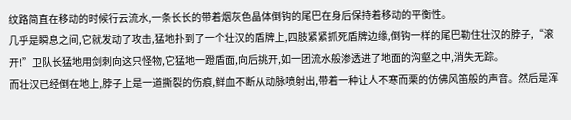纹路简直在移动的时候行云流水,一条长长的带着烟灰色晶体倒钩的尾巴在身后保持着移动的平衡性。
几乎是瞬息之间,它就发动了攻击,猛地扑到了一个壮汉的盾牌上,四肢紧紧抓死盾牌边缘,倒钩一样的尾巴勒住壮汉的脖子,“滚开!”卫队长猛地用剑刺向这只怪物,它猛地一蹬盾面,向后挑开,如一团流水般渗透进了地面的沟壑之中,消失无踪。
而壮汉已经倒在地上,脖子上是一道撕裂的伤痕,鲜血不断从动脉喷射出,带着一种让人不寒而栗的仿佛风笛般的声音。然后是浑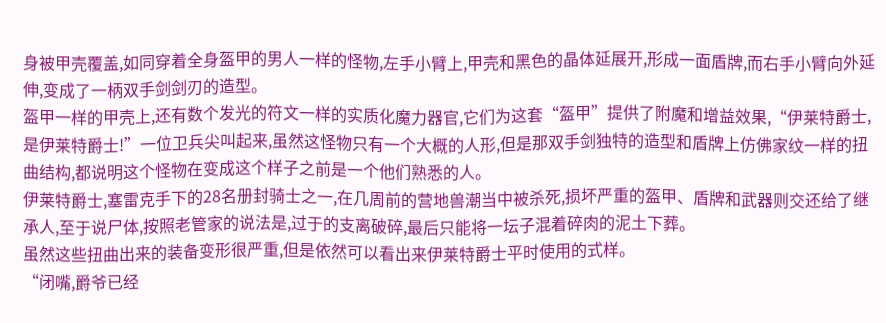身被甲壳覆盖,如同穿着全身盔甲的男人一样的怪物,左手小臂上,甲壳和黑色的晶体延展开,形成一面盾牌,而右手小臂向外延伸,变成了一柄双手剑剑刃的造型。
盔甲一样的甲壳上,还有数个发光的符文一样的实质化魔力器官,它们为这套“盔甲”提供了附魔和增益效果,“伊莱特爵士,是伊莱特爵士!”一位卫兵尖叫起来,虽然这怪物只有一个大概的人形,但是那双手剑独特的造型和盾牌上仿佛家纹一样的扭曲结构,都说明这个怪物在变成这个样子之前是一个他们熟悉的人。
伊莱特爵士,塞雷克手下的28名册封骑士之一,在几周前的营地兽潮当中被杀死,损坏严重的盔甲、盾牌和武器则交还给了继承人,至于说尸体,按照老管家的说法是,过于的支离破碎,最后只能将一坛子混着碎肉的泥土下葬。
虽然这些扭曲出来的装备变形很严重,但是依然可以看出来伊莱特爵士平时使用的式样。
“闭嘴,爵爷已经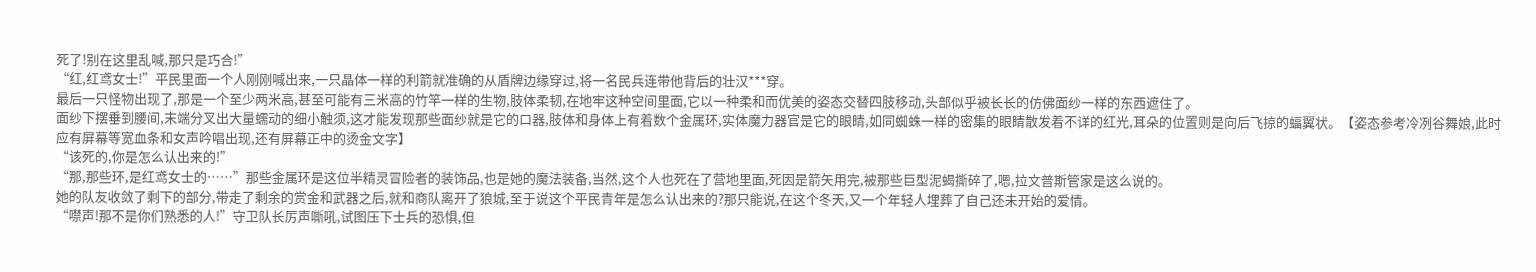死了!别在这里乱喊,那只是巧合!”
“红,红鸢女士!”平民里面一个人刚刚喊出来,一只晶体一样的利箭就准确的从盾牌边缘穿过,将一名民兵连带他背后的壮汉***穿。
最后一只怪物出现了,那是一个至少两米高,甚至可能有三米高的竹竿一样的生物,肢体柔韧,在地牢这种空间里面,它以一种柔和而优美的姿态交替四肢移动,头部似乎被长长的仿佛面纱一样的东西遮住了。
面纱下摆垂到腰间,末端分叉出大量蠕动的细小触须,这才能发现那些面纱就是它的口器,肢体和身体上有着数个金属环,实体魔力器官是它的眼睛,如同蜘蛛一样的密集的眼睛散发着不详的红光,耳朵的位置则是向后飞掠的蝠翼状。【姿态参考冷冽谷舞娘,此时应有屏幕等宽血条和女声吟唱出现,还有屏幕正中的烫金文字】
“该死的,你是怎么认出来的!”
“那,那些环,是红鸢女士的……”那些金属环是这位半精灵冒险者的装饰品,也是她的魔法装备,当然,这个人也死在了营地里面,死因是箭矢用完,被那些巨型泥蝎撕碎了,嗯,拉文普斯管家是这么说的。
她的队友收敛了剩下的部分,带走了剩余的赏金和武器之后,就和商队离开了狼城,至于说这个平民青年是怎么认出来的?那只能说,在这个冬天,又一个年轻人埋葬了自己还未开始的爱情。
“噤声!那不是你们熟悉的人!”守卫队长厉声嘶吼,试图压下士兵的恐惧,但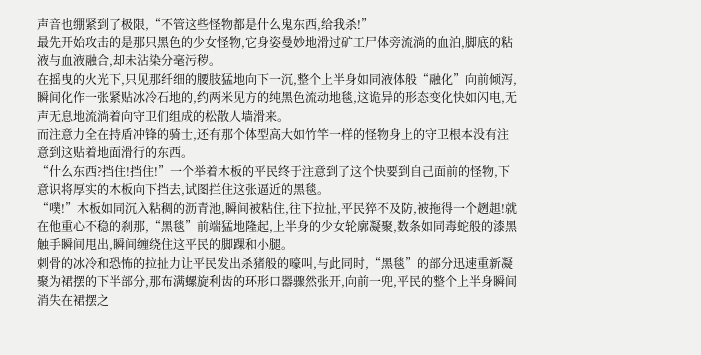声音也绷紧到了极限,“不管这些怪物都是什么鬼东西,给我杀!”
最先开始攻击的是那只黑色的少女怪物,它身姿曼妙地滑过矿工尸体旁流淌的血泊,脚底的粘液与血液融合,却未沾染分毫污秽。
在摇曳的火光下,只见那纤细的腰肢猛地向下一沉,整个上半身如同液体般“融化”向前倾泻,瞬间化作一张紧贴冰冷石地的,约两米见方的纯黑色流动地毯,这诡异的形态变化快如闪电,无声无息地流淌着向守卫们组成的松散人墙滑来。
而注意力全在持盾冲锋的骑士,还有那个体型高大如竹竿一样的怪物身上的守卫根本没有注意到这贴着地面滑行的东西。
“什么东西?挡住!挡住!”一个举着木板的平民终于注意到了这个快要到自己面前的怪物,下意识将厚实的木板向下挡去,试图拦住这张逼近的黑毯。
“噗!”木板如同沉入粘稠的沥青池,瞬间被粘住,往下拉扯,平民猝不及防,被拖得一个趔趄!就在他重心不稳的刹那,“黑毯”前端猛地隆起,上半身的少女轮廓凝聚,数条如同毒蛇般的漆黑触手瞬间甩出,瞬间缠绕住这平民的脚踝和小腿。
刺骨的冰冷和恐怖的拉扯力让平民发出杀猪般的嚎叫,与此同时,“黑毯”的部分迅速重新凝聚为裙摆的下半部分,那布满螺旋利齿的环形口器骤然张开,向前一兜,平民的整个上半身瞬间消失在裙摆之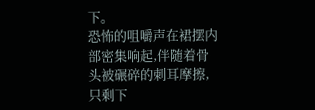下。
恐怖的咀嚼声在裙摆内部密集响起,伴随着骨头被碾碎的刺耳摩擦,只剩下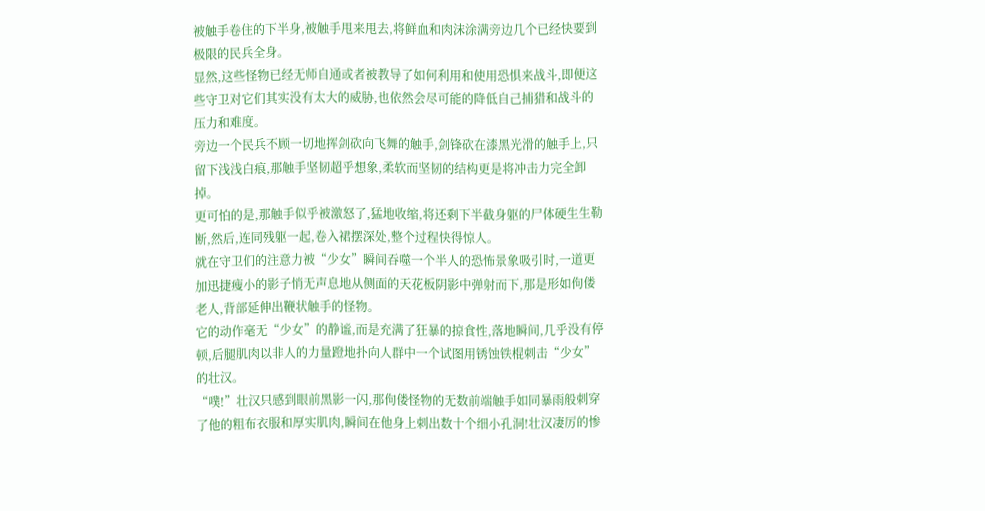被触手卷住的下半身,被触手甩来甩去,将鲜血和肉沫涂满旁边几个已经快要到极限的民兵全身。
显然,这些怪物已经无师自通或者被教导了如何利用和使用恐惧来战斗,即便这些守卫对它们其实没有太大的威胁,也依然会尽可能的降低自己捕猎和战斗的压力和难度。
旁边一个民兵不顾一切地挥剑砍向飞舞的触手,剑锋砍在漆黑光滑的触手上,只留下浅浅白痕,那触手坚韧超乎想象,柔软而坚韧的结构更是将冲击力完全卸掉。
更可怕的是,那触手似乎被激怒了,猛地收缩,将还剩下半截身躯的尸体硬生生勒断,然后,连同残躯一起,卷入裙摆深处,整个过程快得惊人。
就在守卫们的注意力被“少女”瞬间吞噬一个半人的恐怖景象吸引时,一道更加迅捷瘦小的影子悄无声息地从侧面的天花板阴影中弹射而下,那是形如佝偻老人,背部延伸出鞭状触手的怪物。
它的动作毫无“少女”的静谧,而是充满了狂暴的掠食性,落地瞬间,几乎没有停顿,后腿肌肉以非人的力量蹬地扑向人群中一个试图用锈蚀铁棍刺击“少女”的壮汉。
“噗!”壮汉只感到眼前黑影一闪,那佝偻怪物的无数前端触手如同暴雨般刺穿了他的粗布衣服和厚实肌肉,瞬间在他身上刺出数十个细小孔洞!壮汉凄厉的惨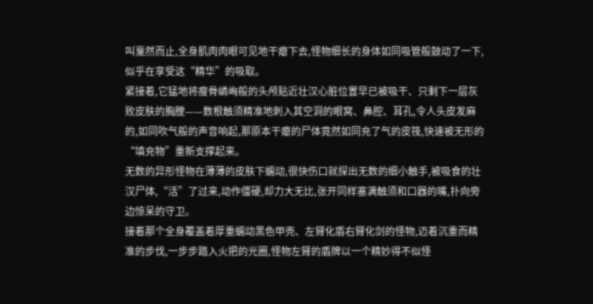叫戛然而止,全身肌肉肉眼可见地干瘪下去,怪物细长的身体如同吸管般鼓动了一下,似乎在享受这“精华”的吸取。
紧接着,它猛地将瘦骨嶙峋般的头颅贴近壮汉心脏位置早已被吸干、只剩下一层灰败皮肤的胸膛——数根触须精准地刺入其空洞的眼窝、鼻腔、耳孔,令人头皮发麻的,如同吹气般的声音响起,那原本干瘪的尸体竟然如同充了气的皮筏,快速被无形的“填充物”重新支撑起来。
无数的异形怪物在薄薄的皮肤下蠕动,很快伤口就探出无数的细小触手,被吸食的壮汉尸体,“活”了过来,动作僵硬,却力大无比,张开同样塞满触须和口器的嘴,扑向旁边惊呆的守卫。
接着那个全身覆盖着厚重蠕动黑色甲壳、左臂化盾右臂化剑的怪物,迈着沉重而精准的步伐,一步步踏入火把的光圈,怪物左臂的盾牌以一个精妙得不似怪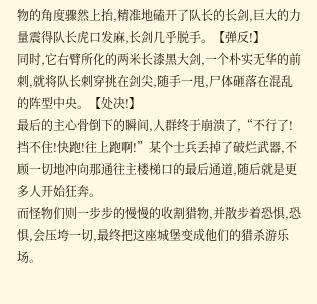物的角度骤然上抬,精准地磕开了队长的长剑,巨大的力量震得队长虎口发麻,长剑几乎脱手。【弹反!】
同时,它右臂所化的两米长漆黑大剑,一个朴实无华的前刺,就将队长刺穿挑在剑尖,随手一甩,尸体砸落在混乱的阵型中央。【处决!】
最后的主心骨倒下的瞬间,人群终于崩溃了,“不行了!挡不住!快跑!往上跑啊!”某个士兵丢掉了破烂武器,不顾一切地冲向那通往主楼梯口的最后通道,随后就是更多人开始狂奔。
而怪物们则一步步的慢慢的收割猎物,并散步着恐惧,恐惧,会压垮一切,最终把这座城堡变成他们的猎杀游乐场。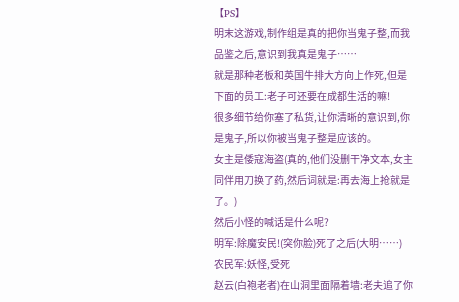【PS】
明末这游戏,制作组是真的把你当鬼子整,而我品鉴之后,意识到我真是鬼子……
就是那种老板和英国牛排大方向上作死,但是下面的员工:老子可还要在成都生活的嘛!
很多细节给你塞了私货,让你清晰的意识到,你是鬼子,所以你被当鬼子整是应该的。
女主是倭寇海盗(真的,他们没删干净文本,女主同伴用刀换了药,然后词就是:再去海上抢就是了。)
然后小怪的喊话是什么呢?
明军:除魔安民!(突你脸)死了之后(大明……)
农民军:妖怪,受死
赵云(白袍老者)在山洞里面隔着墙:老夫追了你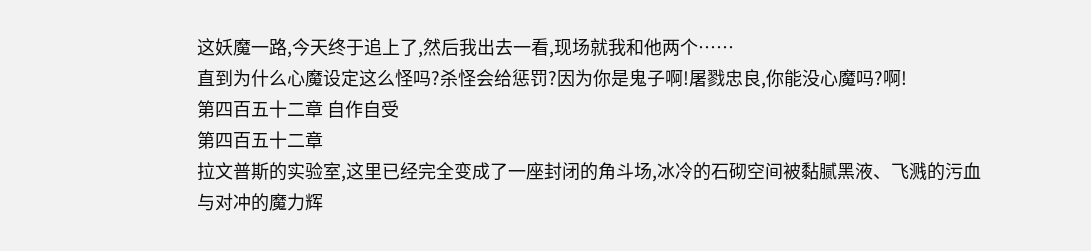这妖魔一路,今天终于追上了,然后我出去一看,现场就我和他两个……
直到为什么心魔设定这么怪吗?杀怪会给惩罚?因为你是鬼子啊!屠戮忠良,你能没心魔吗?啊!
第四百五十二章 自作自受
第四百五十二章
拉文普斯的实验室,这里已经完全变成了一座封闭的角斗场,冰冷的石砌空间被黏腻黑液、飞溅的污血与对冲的魔力辉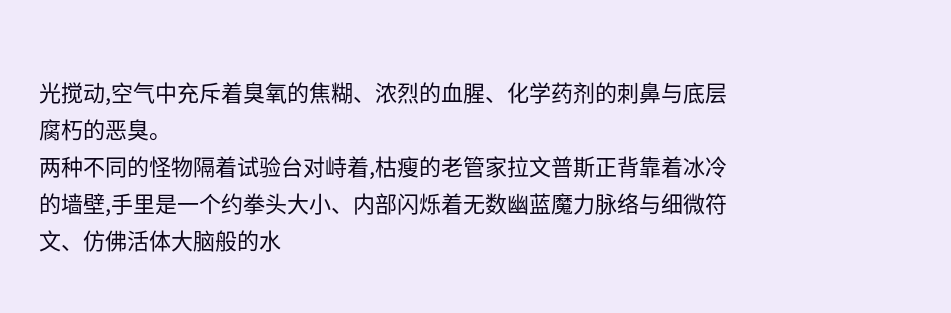光搅动,空气中充斥着臭氧的焦糊、浓烈的血腥、化学药剂的刺鼻与底层腐朽的恶臭。
两种不同的怪物隔着试验台对峙着,枯瘦的老管家拉文普斯正背靠着冰冷的墙壁,手里是一个约拳头大小、内部闪烁着无数幽蓝魔力脉络与细微符文、仿佛活体大脑般的水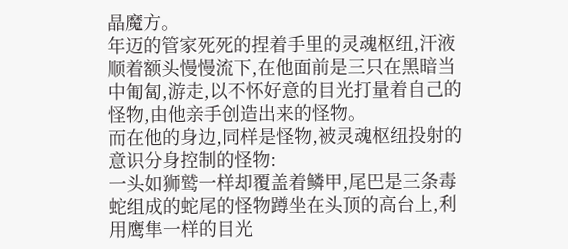晶魔方。
年迈的管家死死的捏着手里的灵魂枢纽,汗液顺着额头慢慢流下,在他面前是三只在黑暗当中匍匐,游走,以不怀好意的目光打量着自己的怪物,由他亲手创造出来的怪物。
而在他的身边,同样是怪物,被灵魂枢纽投射的意识分身控制的怪物:
一头如狮鹫一样却覆盖着鳞甲,尾巴是三条毒蛇组成的蛇尾的怪物蹲坐在头顶的高台上,利用鹰隼一样的目光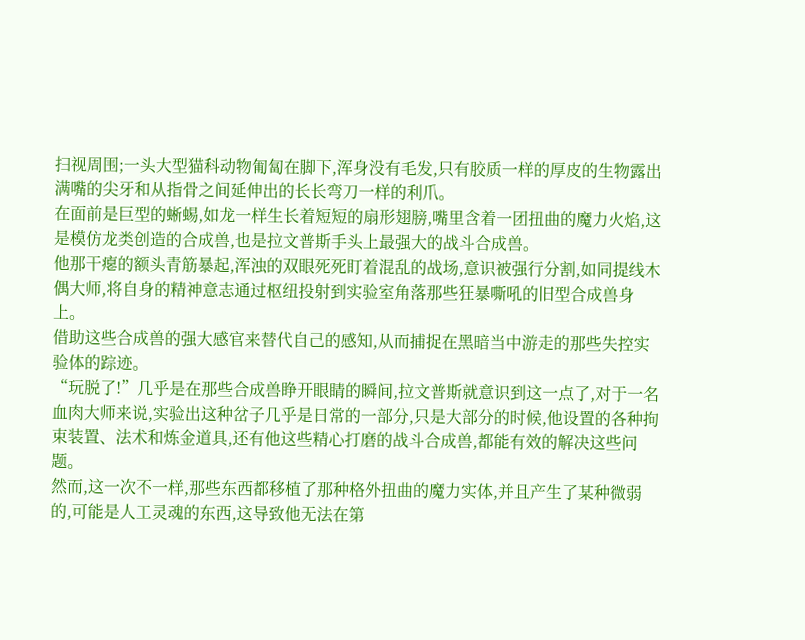扫视周围;一头大型猫科动物匍匐在脚下,浑身没有毛发,只有胶质一样的厚皮的生物露出满嘴的尖牙和从指骨之间延伸出的长长弯刀一样的利爪。
在面前是巨型的蜥蜴,如龙一样生长着短短的扇形翅膀,嘴里含着一团扭曲的魔力火焰,这是模仿龙类创造的合成兽,也是拉文普斯手头上最强大的战斗合成兽。
他那干瘪的额头青筋暴起,浑浊的双眼死死盯着混乱的战场,意识被强行分割,如同提线木偶大师,将自身的精神意志通过枢纽投射到实验室角落那些狂暴嘶吼的旧型合成兽身上。
借助这些合成兽的强大感官来替代自己的感知,从而捕捉在黑暗当中游走的那些失控实验体的踪迹。
“玩脱了!”几乎是在那些合成兽睁开眼睛的瞬间,拉文普斯就意识到这一点了,对于一名血肉大师来说,实验出这种岔子几乎是日常的一部分,只是大部分的时候,他设置的各种拘束装置、法术和炼金道具,还有他这些精心打磨的战斗合成兽,都能有效的解决这些问题。
然而,这一次不一样,那些东西都移植了那种格外扭曲的魔力实体,并且产生了某种微弱的,可能是人工灵魂的东西,这导致他无法在第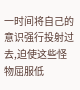一时间将自己的意识强行投射过去,迫使这些怪物屈服低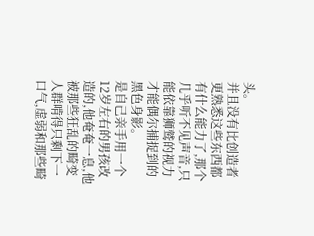头。
并且没有比创造者更熟悉这些东西都有什么能力了,那个几乎听不见声音,只能依靠狮鹫的视力才能偶尔捕捉到的黑色身影。
是自己亲手用一个12岁左右的男孩改造的,他奄奄一息,他被那些狂乱的畸变人群啃得只剩下一口气,虚弱和那些畸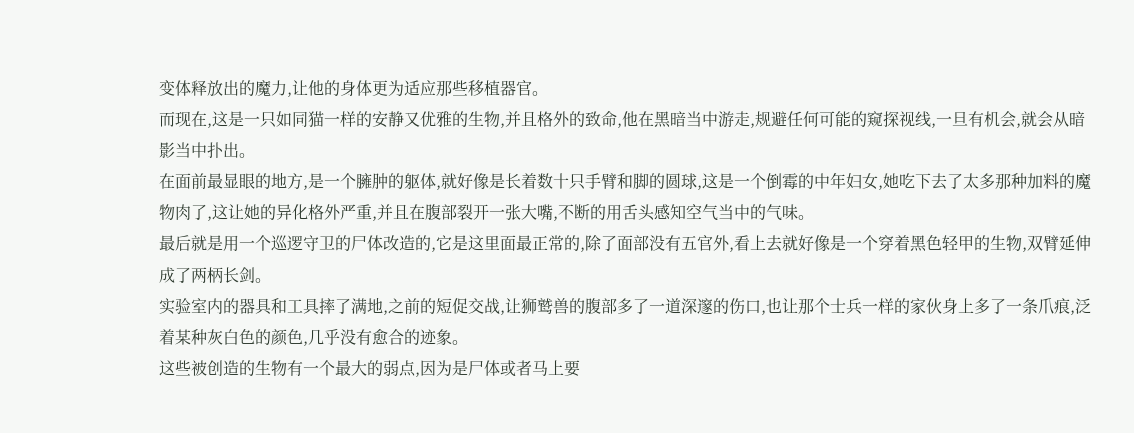变体释放出的魔力,让他的身体更为适应那些移植器官。
而现在,这是一只如同猫一样的安静又优雅的生物,并且格外的致命,他在黑暗当中游走,规避任何可能的窥探视线,一旦有机会,就会从暗影当中扑出。
在面前最显眼的地方,是一个臃肿的躯体,就好像是长着数十只手臂和脚的圆球,这是一个倒霉的中年妇女,她吃下去了太多那种加料的魔物肉了,这让她的异化格外严重,并且在腹部裂开一张大嘴,不断的用舌头感知空气当中的气味。
最后就是用一个巡逻守卫的尸体改造的,它是这里面最正常的,除了面部没有五官外,看上去就好像是一个穿着黑色轻甲的生物,双臂延伸成了两柄长剑。
实验室内的器具和工具摔了满地,之前的短促交战,让狮鹫兽的腹部多了一道深邃的伤口,也让那个士兵一样的家伙身上多了一条爪痕,泛着某种灰白色的颜色,几乎没有愈合的迹象。
这些被创造的生物有一个最大的弱点,因为是尸体或者马上要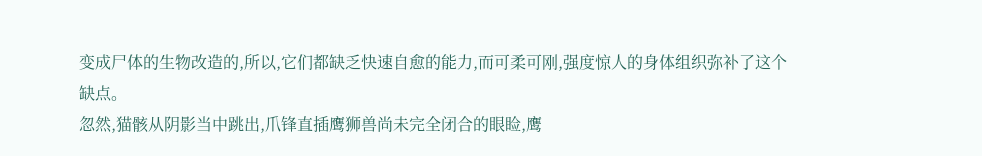变成尸体的生物改造的,所以,它们都缺乏快速自愈的能力,而可柔可刚,强度惊人的身体组织弥补了这个缺点。
忽然,猫骸从阴影当中跳出,爪锋直插鹰狮兽尚未完全闭合的眼睑,鹰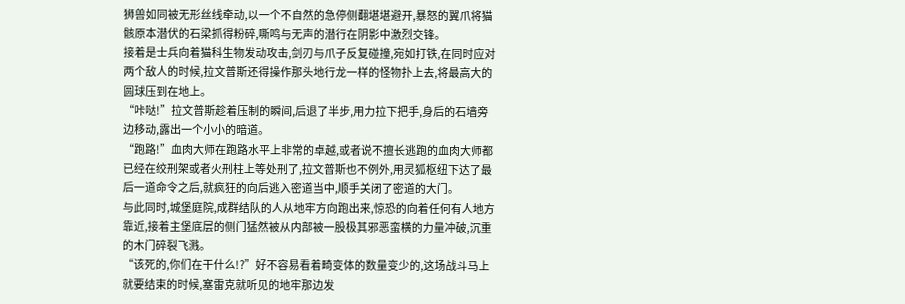狮兽如同被无形丝线牵动,以一个不自然的急停侧翻堪堪避开,暴怒的翼爪将猫骸原本潜伏的石梁抓得粉碎,嘶鸣与无声的潜行在阴影中激烈交锋。
接着是士兵向着猫科生物发动攻击,剑刃与爪子反复碰撞,宛如打铁,在同时应对两个敌人的时候,拉文普斯还得操作那头地行龙一样的怪物扑上去,将最高大的圆球压到在地上。
“咔哒!”拉文普斯趁着压制的瞬间,后退了半步,用力拉下把手,身后的石墙旁边移动,露出一个小小的暗道。
“跑路!”血肉大师在跑路水平上非常的卓越,或者说不擅长逃跑的血肉大师都已经在绞刑架或者火刑柱上等处刑了,拉文普斯也不例外,用灵狐枢纽下达了最后一道命令之后,就疯狂的向后逃入密道当中,顺手关闭了密道的大门。
与此同时,城堡庭院,成群结队的人从地牢方向跑出来,惊恐的向着任何有人地方靠近,接着主堡底层的侧门猛然被从内部被一股极其邪恶蛮横的力量冲破,沉重的木门碎裂飞溅。
“该死的,你们在干什么!?”好不容易看着畸变体的数量变少的,这场战斗马上就要结束的时候,塞雷克就听见的地牢那边发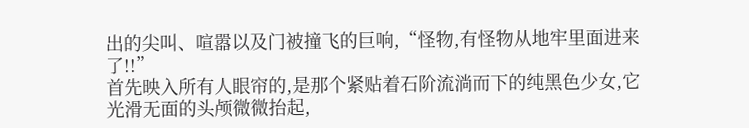出的尖叫、喧嚣以及门被撞飞的巨响,“怪物,有怪物从地牢里面进来了!!”
首先映入所有人眼帘的,是那个紧贴着石阶流淌而下的纯黑色少女,它光滑无面的头颅微微抬起,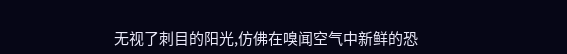无视了刺目的阳光,仿佛在嗅闻空气中新鲜的恐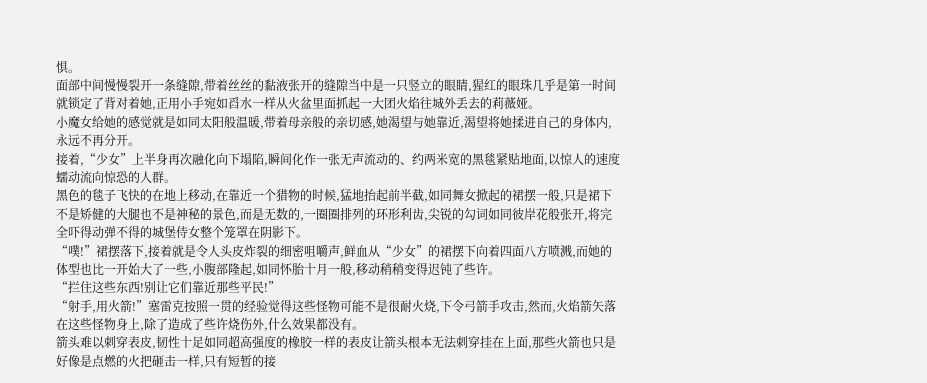惧。
面部中间慢慢裂开一条缝隙,带着丝丝的黏液张开的缝隙当中是一只竖立的眼睛,猩红的眼珠几乎是第一时间就锁定了背对着她,正用小手宛如舀水一样从火盆里面抓起一大团火焰往城外丢去的莉薇娅。
小魔女给她的感觉就是如同太阳般温暖,带着母亲般的亲切感,她渴望与她靠近,渴望将她揉进自己的身体内,永远不再分开。
接着,“少女”上半身再次融化向下塌陷,瞬间化作一张无声流动的、约两米宽的黑毯紧贴地面,以惊人的速度蠕动流向惊恐的人群。
黑色的毯子飞快的在地上移动,在靠近一个猎物的时候,猛地抬起前半截,如同舞女掀起的裙摆一般,只是裙下不是矫健的大腿也不是神秘的景色,而是无数的,一圈圈排列的环形利齿,尖锐的勾词如同彼岸花般张开,将完全吓得动弹不得的城堡侍女整个笼罩在阴影下。
“噗!”裙摆落下,接着就是令人头皮炸裂的细密咀嚼声,鲜血从“少女”的裙摆下向着四面八方喷溅,而她的体型也比一开始大了一些,小腹部隆起,如同怀胎十月一般,移动稍稍变得迟钝了些许。
“拦住这些东西!别让它们靠近那些平民!”
“射手,用火箭!”塞雷克按照一贯的经验觉得这些怪物可能不是很耐火烧,下令弓箭手攻击,然而,火焰箭矢落在这些怪物身上,除了造成了些许烧伤外,什么效果都没有。
箭头难以刺穿表皮,韧性十足如同超高强度的橡胶一样的表皮让箭头根本无法刺穿挂在上面,那些火箭也只是好像是点燃的火把砸击一样,只有短暂的接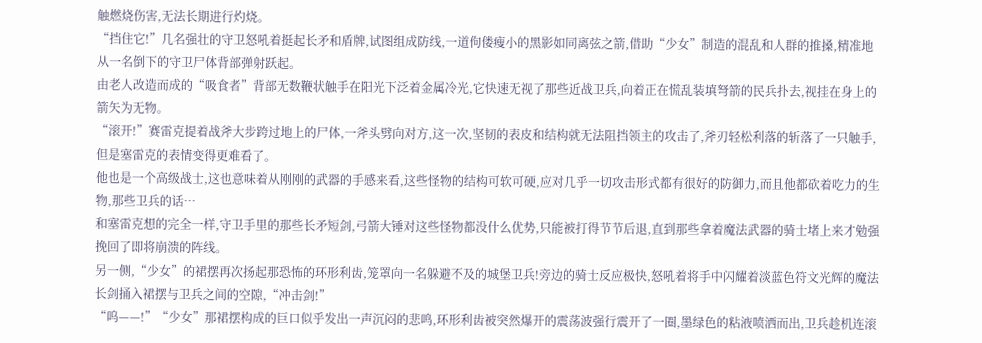触燃烧伤害,无法长期进行灼烧。
“挡住它!”几名强壮的守卫怒吼着挺起长矛和盾牌,试图组成防线,一道佝偻瘦小的黑影如同离弦之箭,借助“少女”制造的混乱和人群的推搡,精准地从一名倒下的守卫尸体背部弹射跃起。
由老人改造而成的“吸食者”背部无数鞭状触手在阳光下泛着金属冷光,它快速无视了那些近战卫兵,向着正在慌乱装填弩箭的民兵扑去,视挂在身上的箭矢为无物。
“滚开!”赛雷克提着战斧大步跨过地上的尸体,一斧头劈向对方,这一次,坚韧的表皮和结构就无法阻挡领主的攻击了,斧刃轻松利落的斩落了一只触手,但是塞雷克的表情变得更难看了。
他也是一个高级战士,这也意味着从刚刚的武器的手感来看,这些怪物的结构可软可硬,应对几乎一切攻击形式都有很好的防御力,而且他都砍着吃力的生物,那些卫兵的话…
和塞雷克想的完全一样,守卫手里的那些长矛短剑,弓箭大锤对这些怪物都没什么优势,只能被打得节节后退,直到那些拿着魔法武器的骑士堵上来才勉强挽回了即将崩溃的阵线。
另一侧,“少女”的裙摆再次扬起那恐怖的环形利齿,笼罩向一名躲避不及的城堡卫兵!旁边的骑士反应极快,怒吼着将手中闪耀着淡蓝色符文光辉的魔法长剑捅入裙摆与卫兵之间的空隙,“冲击剑!”
“呜——!”“少女”那裙摆构成的巨口似乎发出一声沉闷的悲鸣,环形利齿被突然爆开的震荡波强行震开了一圈,墨绿色的粘液喷洒而出,卫兵趁机连滚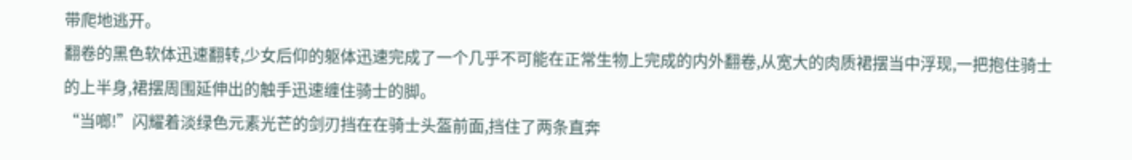带爬地逃开。
翻卷的黑色软体迅速翻转,少女后仰的躯体迅速完成了一个几乎不可能在正常生物上完成的内外翻卷,从宽大的肉质裙摆当中浮现,一把抱住骑士的上半身,裙摆周围延伸出的触手迅速缠住骑士的脚。
“当啷!”闪耀着淡绿色元素光芒的剑刃挡在在骑士头盔前面,挡住了两条直奔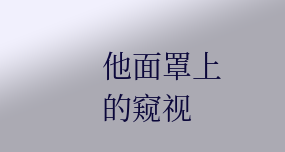他面罩上的窥视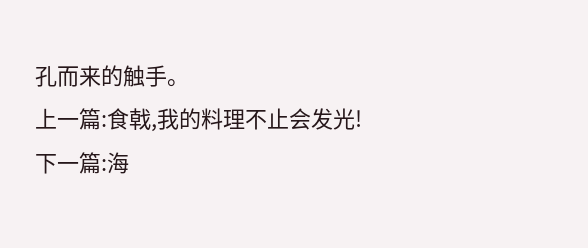孔而来的触手。
上一篇:食戟,我的料理不止会发光!
下一篇:海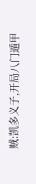贼:凯多义子,开局八门遁甲